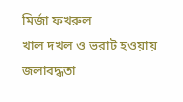মির্জা ফখরুল
খাল দখল ও ভরাট হওয়ায় জলাবদ্ধতা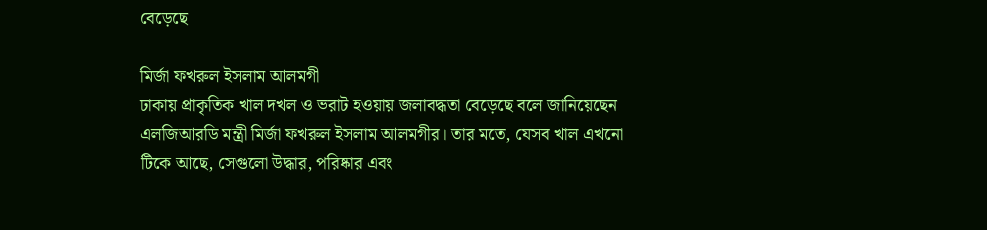বেড়েছে

মির্জা ফখরুল ইসলাম আলমগী
ঢাকায় প্রাকৃতিক খাল দখল ও ভরাট হওয়ায় জলাবদ্ধতা বেড়েছে বলে জানিয়েছেন এলজিআরডি মন্ত্রী মির্জা ফখরুল ইসলাম আলমগীর। তার মতে, যেসব খাল এখনো টিকে আছে, সেগুলো উদ্ধার, পরিষ্কার এবং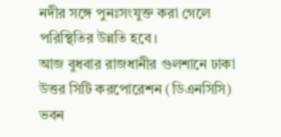নদীর সঙ্গে পুনঃসংযুক্ত করা গেলে পরিস্থিতির উন্নতি হবে।
আজ বুধবার রাজধানীর গুলশানে ঢাকা উত্তর সিটি করপোরেশন (ডিএনসিসি) ভবন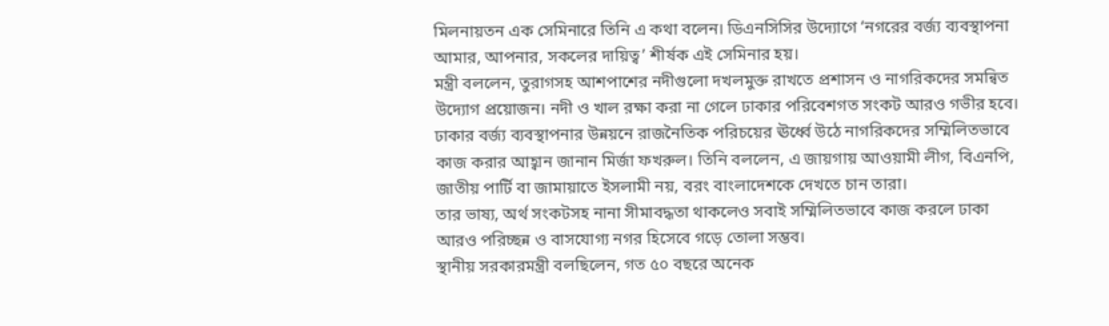মিলনায়তন এক সেমিনারে তিনি এ কথা বলেন। ডিএনসিসির উদ্যোগে ‘নগরের বর্জ্য ব্যবস্থাপনা আমার, আপনার, সকলের দায়িত্ব’ শীর্ষক এই সেমিনার হয়।
মন্ত্রী বললেন, তুরাগসহ আশপাশের নদীগুলো দখলমুক্ত রাখতে প্রশাসন ও নাগরিকদের সমন্বিত উদ্যোগ প্রয়োজন। নদী ও খাল রক্ষা করা না গেলে ঢাকার পরিবেশগত সংকট আরও গভীর হবে।
ঢাকার বর্জ্য ব্যবস্থাপনার উন্নয়নে রাজনৈতিক পরিচয়ের ঊর্ধ্বে উঠে নাগরিকদের সম্মিলিতভাবে কাজ করার আহ্বান জানান মির্জা ফখরুল। তিনি বললেন, এ জায়গায় আওয়ামী লীগ, বিএনপি, জাতীয় পার্টি বা জামায়াতে ইসলামী নয়, বরং বাংলাদেশকে দেখতে চান তারা।
তার ভাষ্য, অর্থ সংকটসহ নানা সীমাবদ্ধতা থাকলেও সবাই সম্মিলিতভাবে কাজ করলে ঢাকা আরও পরিচ্ছন্ন ও বাসযোগ্য নগর হিসেবে গড়ে তোলা সম্ভব।
স্থানীয় সরকারমন্ত্রী বলছিলেন, গত ৫০ বছরে অনেক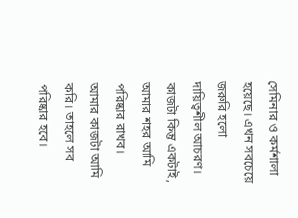সেমিনার ও কর্মশালা হয়েছে। এখন সবচেয়ে জরুরি হলো দায়িত্বশীল আচরণ। কাজটা কিন্তু একটাই, আমার শহর আমি পরিষ্কার রাখব। আমার কাজটা আমি করি। তাহলে সব পরিষ্কার হবে।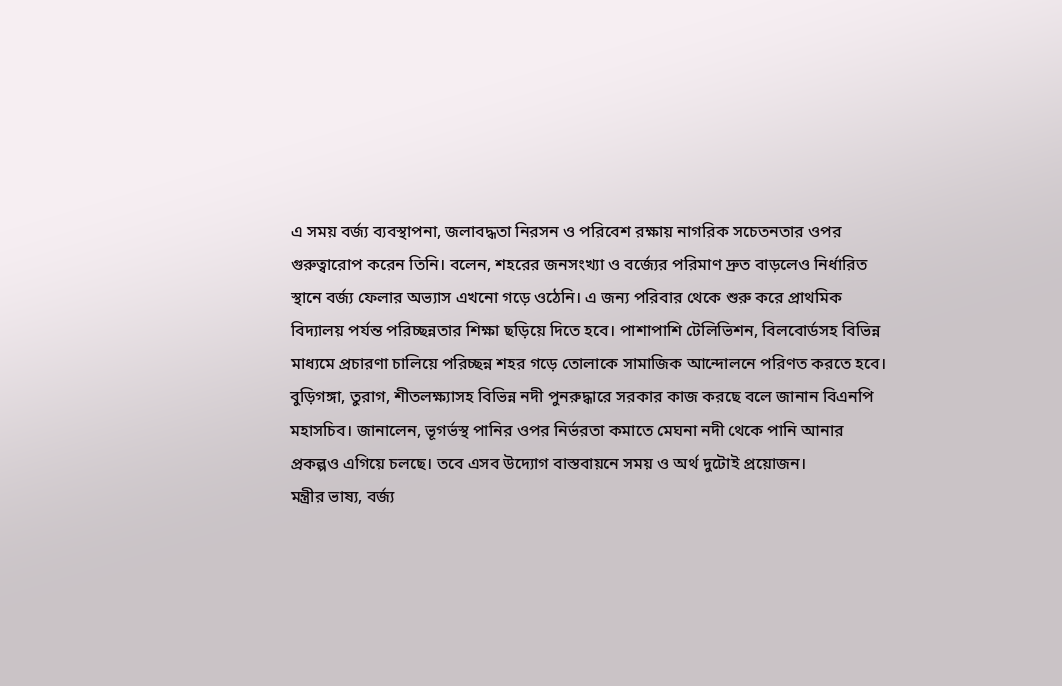এ সময় বর্জ্য ব্যবস্থাপনা, জলাবদ্ধতা নিরসন ও পরিবেশ রক্ষায় নাগরিক সচেতনতার ওপর গুরুত্বারোপ করেন তিনি। বলেন, শহরের জনসংখ্যা ও বর্জ্যের পরিমাণ দ্রুত বাড়লেও নির্ধারিত স্থানে বর্জ্য ফেলার অভ্যাস এখনো গড়ে ওঠেনি। এ জন্য পরিবার থেকে শুরু করে প্রাথমিক বিদ্যালয় পর্যন্ত পরিচ্ছন্নতার শিক্ষা ছড়িয়ে দিতে হবে। পাশাপাশি টেলিভিশন, বিলবোর্ডসহ বিভিন্ন মাধ্যমে প্রচারণা চালিয়ে পরিচ্ছন্ন শহর গড়ে তোলাকে সামাজিক আন্দোলনে পরিণত করতে হবে।
বুড়িগঙ্গা, তুরাগ, শীতলক্ষ্যাসহ বিভিন্ন নদী পুনরুদ্ধারে সরকার কাজ করছে বলে জানান বিএনপি মহাসচিব। জানালেন, ভূগর্ভস্থ পানির ওপর নির্ভরতা কমাতে মেঘনা নদী থেকে পানি আনার প্রকল্পও এগিয়ে চলছে। তবে এসব উদ্যোগ বাস্তবায়নে সময় ও অর্থ দুটোই প্রয়োজন।
মন্ত্রীর ভাষ্য, বর্জ্য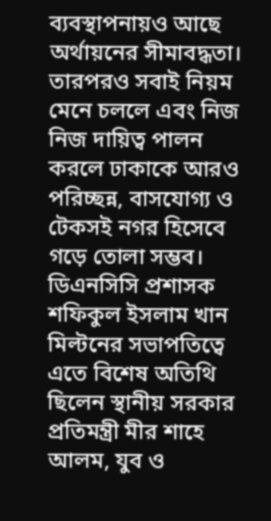ব্যবস্থাপনায়ও আছে অর্থায়নের সীমাবদ্ধতা। তারপরও সবাই নিয়ম মেনে চললে এবং নিজ নিজ দায়িত্ব পালন করলে ঢাকাকে আরও পরিচ্ছন্ন, বাসযোগ্য ও টেকসই নগর হিসেবে গড়ে তোলা সম্ভব।
ডিএনসিসি প্রশাসক শফিকুল ইসলাম খান মিল্টনের সভাপতিত্বে এতে বিশেষ অতিথি ছিলেন স্থানীয় সরকার প্রতিমন্ত্রী মীর শাহে আলম, যুব ও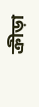ক্রীড়া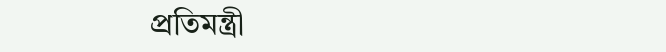প্রতিমন্ত্রী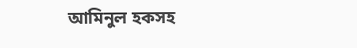আমিনুল হকসহ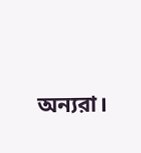অন্যরা।